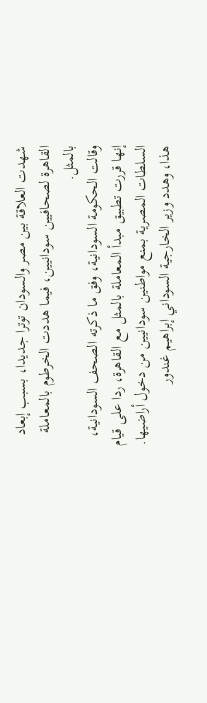شهدت العلاقة بين مصر والسودان توترا جديدا، بسبب إبعاد القاهرة لصحافيين سودانيين، فيما هددت الخرطوم بالمعاملة بالمثل.
وقالت الحكومة السودانية، وفق ما ذكرته الصحف السودانية، إنها قررت تطبيق مبدأ المعاملة بالمثل مع القاهرة، ردا على قيام السلطات المصرية بمنع مواطنين سودانيين من دخول أراضيها.
هذا، وهدد وزير الخارجية السوداني إبراهيم غندور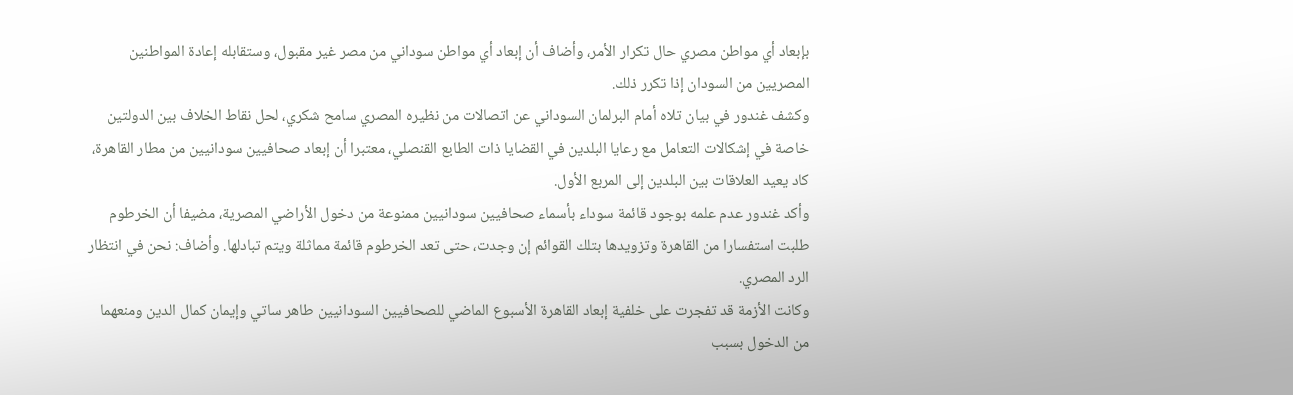بإبعاد أي مواطن مصري حال تكرار الأمر، وأضاف أن إبعاد أي مواطن سوداني من مصر غير مقبول، وستقابله إعادة المواطنين المصريين من السودان إذا تكرر ذلك.
وكشف غندور في بيان تلاه أمام البرلمان السوداني عن اتصالات من نظيره المصري سامح شكري، لحل نقاط الخلاف بين الدولتين خاصة في إشكالات التعامل مع رعايا البلدين في القضايا ذات الطابع القنصلي، معتبرا أن إبعاد صحافيين سودانيين من مطار القاهرة، كاد يعيد العلاقات بين البلدين إلى المربع الأول.
وأكد غندور عدم علمه بوجود قائمة سوداء بأسماء صحافيين سودانيين ممنوعة من دخول الأراضي المصرية، مضيفا أن الخرطوم طلبت استفسارا من القاهرة وتزويدها بتلك القوائم إن وجدت، حتى تعد الخرطوم قائمة مماثلة ويتم تبادلها. وأضاف: نحن في انتظار الرد المصري.
وكانت الأزمة قد تفجرت على خلفية إبعاد القاهرة الأسبوع الماضي للصحافيين السودانيين طاهر ساتي وإيمان كمال الدين ومنعهما من الدخول بسبب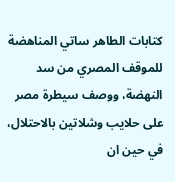كتابات الطاهر ساتي المناهضة للموقف المصري من سد النهضة، ووصف سيطرة مصر على حلايب وشلاتين بالاحتلال، في حين ان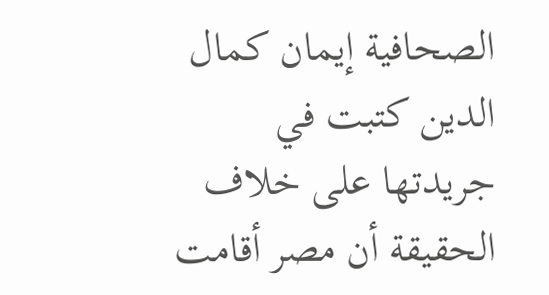الصحافية إيمان كمال الدين كتبت في جريدتها على خلاف الحقيقة أن مصر أقامت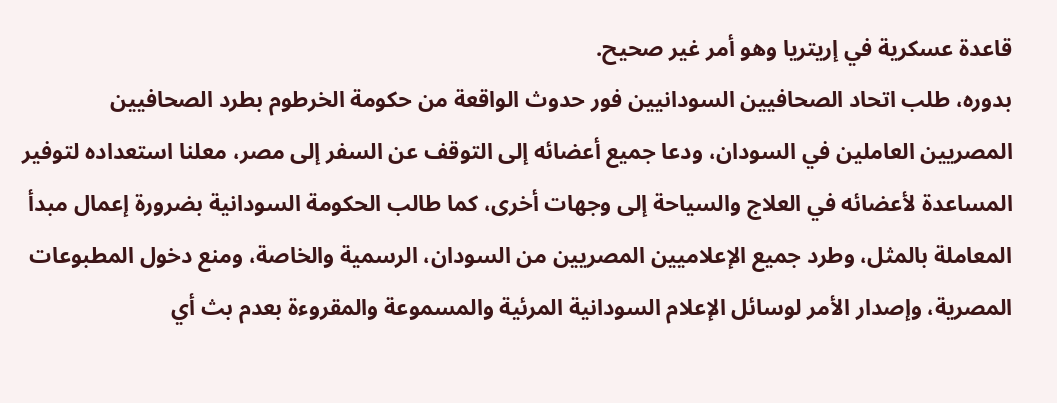قاعدة عسكرية في إريتريا وهو أمر غير صحيح.
بدوره، طلب اتحاد الصحافيين السودانيين فور حدوث الواقعة من حكومة الخرطوم بطرد الصحافيين المصريين العاملين في السودان، ودعا جميع أعضائه إلى التوقف عن السفر إلى مصر، معلنا استعداده لتوفير المساعدة لأعضائه في العلاج والسياحة إلى وجهات أخرى، كما طالب الحكومة السودانية بضرورة إعمال مبدأ المعاملة بالمثل، وطرد جميع الإعلاميين المصريين من السودان، الرسمية والخاصة، ومنع دخول المطبوعات المصرية، وإصدار الأمر لوسائل الإعلام السودانية المرئية والمسموعة والمقروءة بعدم بث أي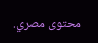محتوى مصري.